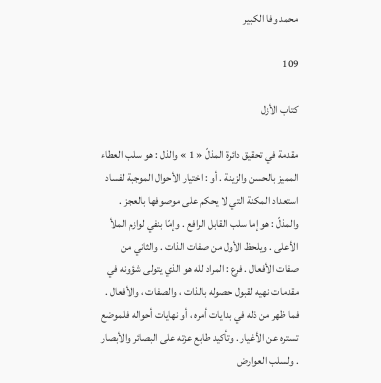محمد وفا الكبير

109

كتاب الأزل

مقدمة في تحقيق دائرة المذلّ « 1 » والذل : هو سلب العطاء المميز بالحسن والزينة . أو : اختيار الأحوال الموجبة لفساد استعداد المكنة التي لا يحكم على موصوفها بالعجز . والمذلّ : هو إما سلب القابل الرافع . وإمّا بنفي لوازم الملأ الأعلى . ويلحظ الأول من صفات الذات . والثاني من صفات الأفعال . فرع : المراد لله هو الذي يتولى شؤونه في مقدمات نهيه لقبول حصوله بالذات ، والصفات ، والأفعال . فما ظهر من ذله في بدايات أمره ، أو نهايات أحواله فلموضع تستره عن الأغيار . وتأكيد طابع عزته على البصائر والأبصار . ولسلب العوارض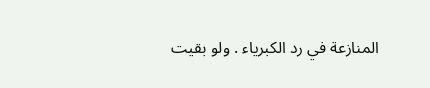المنازعة في رد الكبرياء . ولو بقيت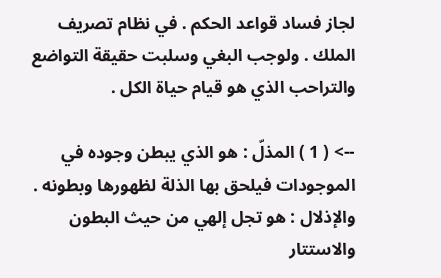لجاز فساد قواعد الحكم . في نظام تصريف الملك . ولوجب البغي وسلبت حقيقة التواضع والتراحب الذي هو قيام حياة الكل .

--> ( 1 ) المذلّ : هو الذي يبطن وجوده في الموجودات فيلحق بها الذلة لظهورها وبطونه . والإذلال : هو تجل إلهي من حيث البطون والاستتار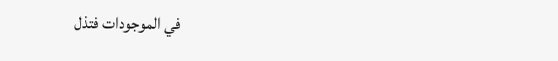في الموجودات فتذل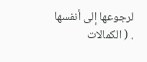لرجوعها إلى أنفسها . ( الكمالات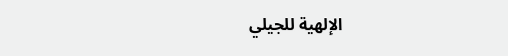الإلهية للجيلي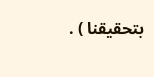بتحقيقنا ) .